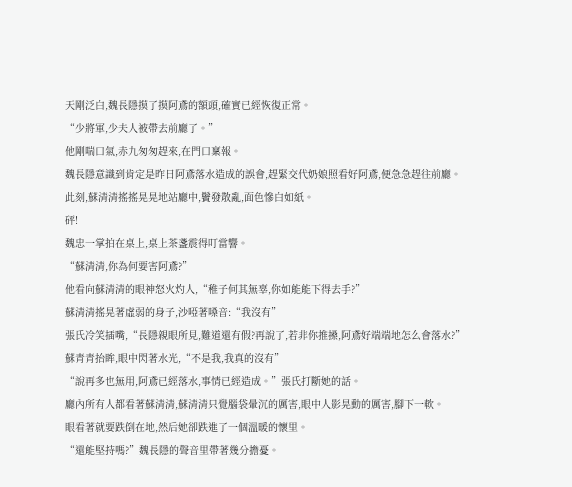天剛泛白,魏長隱摸了摸阿鳶的額頭,確實已經恢復正常。
“少將軍,少夫人被帶去前廳了。”
他剛喘口氣,赤九匆匆趕來,在門口稟報。
魏長隱意識到肯定是昨日阿鳶落水造成的誤會,趕緊交代奶娘照看好阿鳶,便急急趕往前廳。
此刻,蘇清清搖搖晃晃地站廳中,鬢發散亂,面色慘白如紙。
砰!
魏忠一掌拍在桌上,桌上茶盞震得叮當響。
“蘇清清,你為何要害阿鳶?”
他看向蘇清清的眼神怒火灼人,“稚子何其無辜,你如能能下得去手?”
蘇清清搖晃著虛弱的身子,沙啞著嗓音:“我沒有”
張氏冷笑插嘴,“長隱親眼所見,難道還有假?再說了,若非你推搡,阿鳶好端端地怎么會落水?”
蘇青青抬眸,眼中閃著水光,“不是我,我真的沒有”
“說再多也無用,阿鳶已經落水,事情已經造成。”張氏打斷她的話。
廳內所有人都看著蘇清清,蘇清清只覺腦袋暈沉的厲害,眼中人影晃動的厲害,腳下一軟。
眼看著就要跌倒在地,然后她卻跌進了一個溫暖的懷里。
“還能堅持嗎?”魏長隱的聲音里帶著幾分擔憂。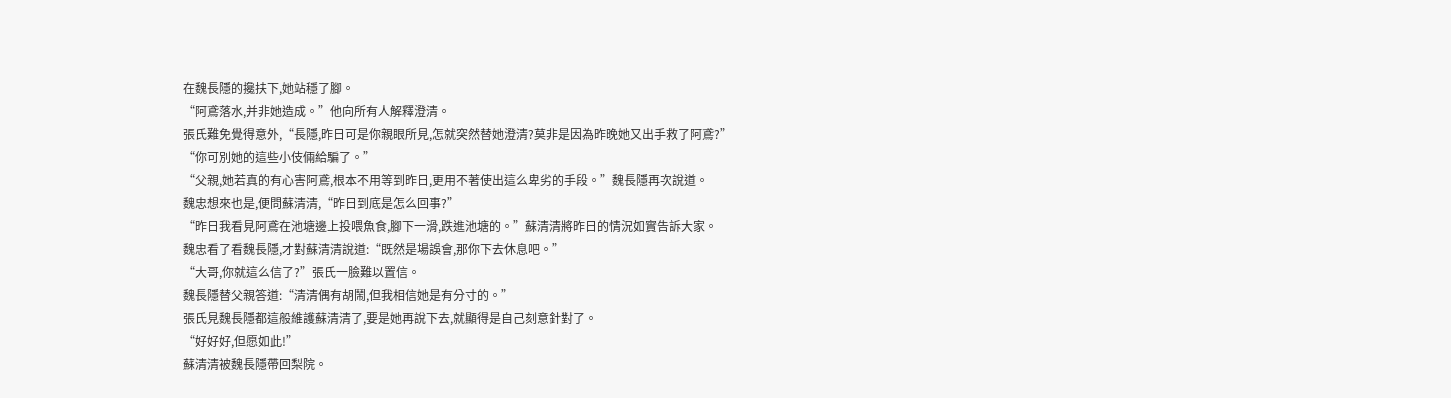在魏長隱的攙扶下,她站穩了腳。
“阿鳶落水,并非她造成。”他向所有人解釋澄清。
張氏難免覺得意外,“長隱,昨日可是你親眼所見,怎就突然替她澄清?莫非是因為昨晚她又出手救了阿鳶?”
“你可別她的這些小伎倆給騙了。”
“父親,她若真的有心害阿鳶,根本不用等到昨日,更用不著使出這么卑劣的手段。”魏長隱再次說道。
魏忠想來也是,便問蘇清清,“昨日到底是怎么回事?”
“昨日我看見阿鳶在池塘邊上投喂魚食,腳下一滑,跌進池塘的。”蘇清清將昨日的情況如實告訴大家。
魏忠看了看魏長隱,才對蘇清清說道:“既然是場誤會,那你下去休息吧。”
“大哥,你就這么信了?”張氏一臉難以置信。
魏長隱替父親答道:“清清偶有胡鬧,但我相信她是有分寸的。”
張氏見魏長隱都這般維護蘇清清了,要是她再說下去,就顯得是自己刻意針對了。
“好好好,但愿如此!”
蘇清清被魏長隱帶回梨院。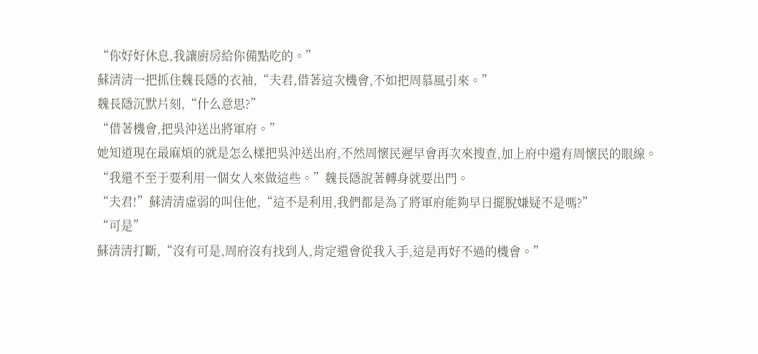“你好好休息,我讓廚房給你備點吃的。”
蘇清清一把抓住魏長隱的衣袖,“夫君,借著這次機會,不如把周慕風引來。”
魏長隱沉默片刻,“什么意思?”
“借著機會,把吳沖送出將軍府。”
她知道現在最麻煩的就是怎么樣把吳沖送出府,不然周懷民遲早會再次來搜查,加上府中還有周懷民的眼線。
“我還不至于要利用一個女人來做這些。”魏長隱說著轉身就要出門。
“夫君!”蘇清清虛弱的叫住他,“這不是利用,我們都是為了將軍府能夠早日擺脫嫌疑不是嗎?”
“可是”
蘇清清打斷,“沒有可是,周府沒有找到人,肯定還會從我入手,這是再好不過的機會。”